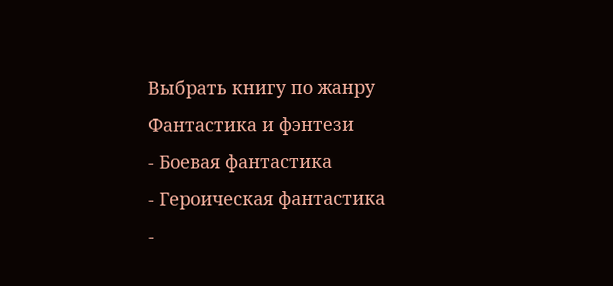Выбрать книгу по жанру
Фантастика и фэнтези
- Боевая фантастика
- Героическая фантастика
-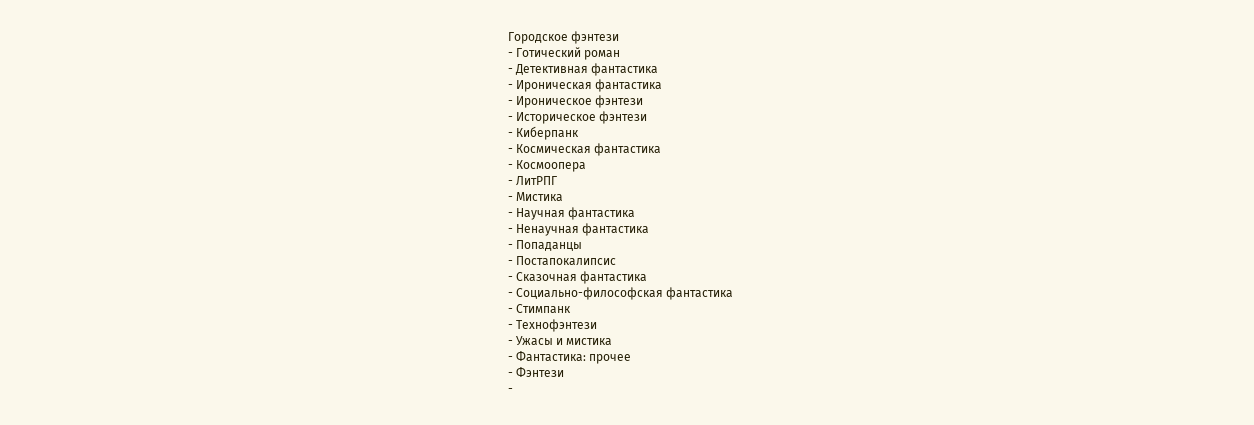Городское фэнтези
- Готический роман
- Детективная фантастика
- Ироническая фантастика
- Ироническое фэнтези
- Историческое фэнтези
- Киберпанк
- Космическая фантастика
- Космоопера
- ЛитРПГ
- Мистика
- Научная фантастика
- Ненаучная фантастика
- Попаданцы
- Постапокалипсис
- Сказочная фантастика
- Социально-философская фантастика
- Стимпанк
- Технофэнтези
- Ужасы и мистика
- Фантастика: прочее
- Фэнтези
-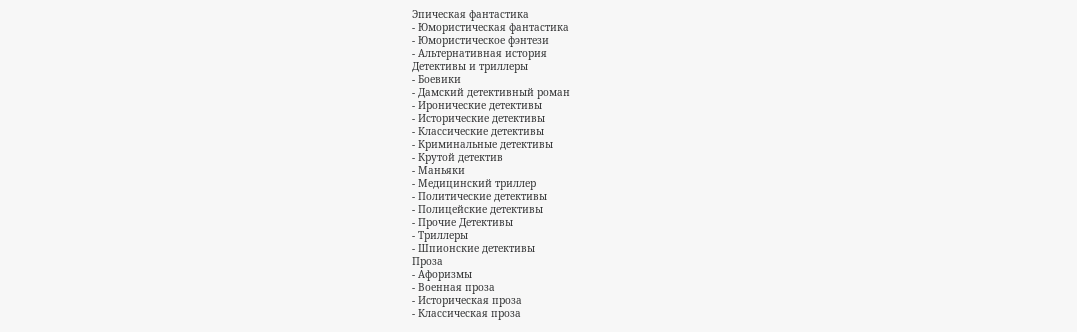Эпическая фантастика
- Юмористическая фантастика
- Юмористическое фэнтези
- Альтернативная история
Детективы и триллеры
- Боевики
- Дамский детективный роман
- Иронические детективы
- Исторические детективы
- Классические детективы
- Криминальные детективы
- Крутой детектив
- Маньяки
- Медицинский триллер
- Политические детективы
- Полицейские детективы
- Прочие Детективы
- Триллеры
- Шпионские детективы
Проза
- Афоризмы
- Военная проза
- Историческая проза
- Классическая проза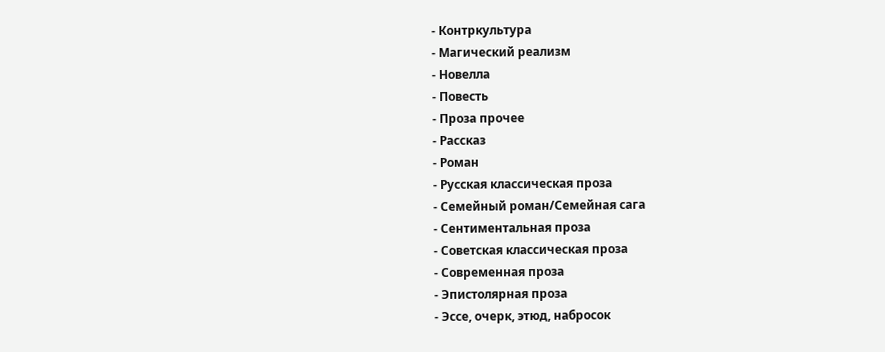- Контркультура
- Магический реализм
- Новелла
- Повесть
- Проза прочее
- Рассказ
- Роман
- Русская классическая проза
- Семейный роман/Семейная сага
- Сентиментальная проза
- Советская классическая проза
- Современная проза
- Эпистолярная проза
- Эссе, очерк, этюд, набросок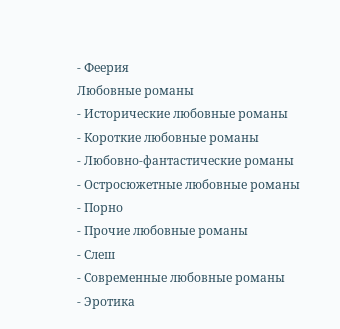- Феерия
Любовные романы
- Исторические любовные романы
- Короткие любовные романы
- Любовно-фантастические романы
- Остросюжетные любовные романы
- Порно
- Прочие любовные романы
- Слеш
- Современные любовные романы
- Эротика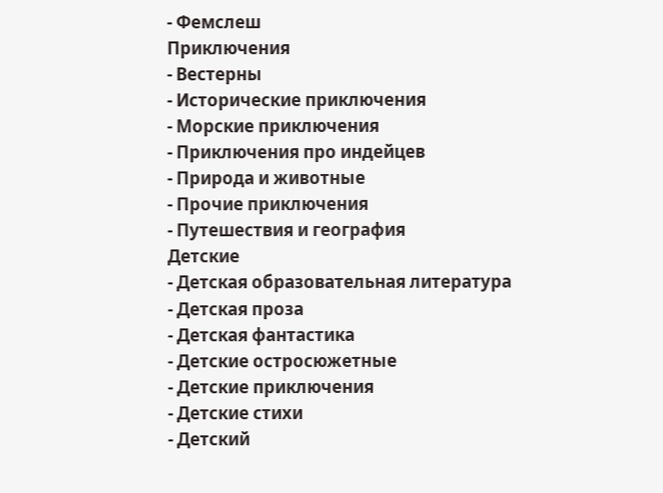- Фемслеш
Приключения
- Вестерны
- Исторические приключения
- Морские приключения
- Приключения про индейцев
- Природа и животные
- Прочие приключения
- Путешествия и география
Детские
- Детская образовательная литература
- Детская проза
- Детская фантастика
- Детские остросюжетные
- Детские приключения
- Детские стихи
- Детский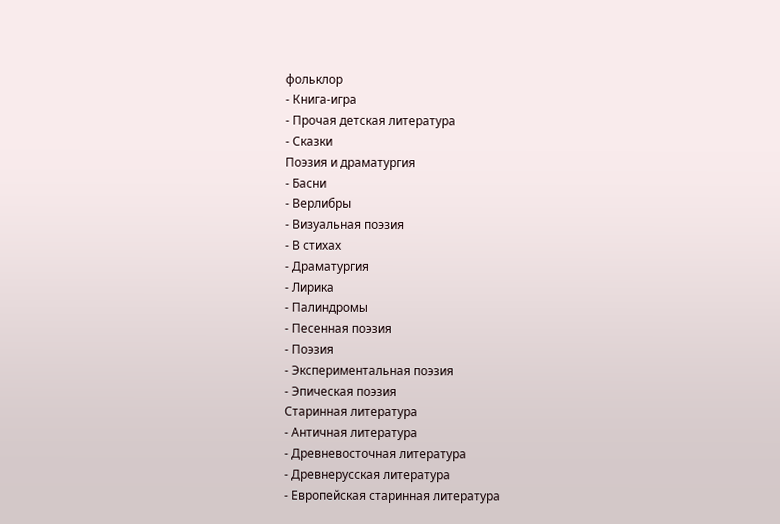фольклор
- Книга-игра
- Прочая детская литература
- Сказки
Поэзия и драматургия
- Басни
- Верлибры
- Визуальная поэзия
- В стихах
- Драматургия
- Лирика
- Палиндромы
- Песенная поэзия
- Поэзия
- Экспериментальная поэзия
- Эпическая поэзия
Старинная литература
- Античная литература
- Древневосточная литература
- Древнерусская литература
- Европейская старинная литература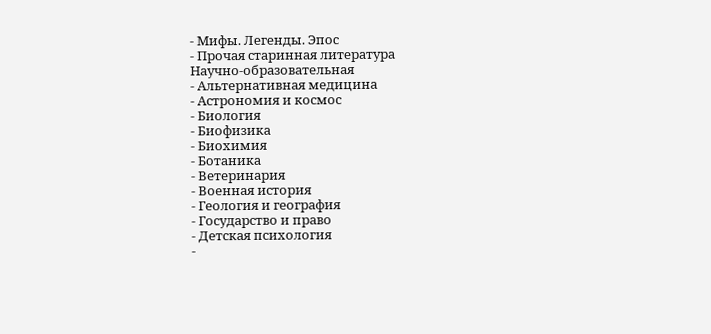- Мифы. Легенды. Эпос
- Прочая старинная литература
Научно-образовательная
- Альтернативная медицина
- Астрономия и космос
- Биология
- Биофизика
- Биохимия
- Ботаника
- Ветеринария
- Военная история
- Геология и география
- Государство и право
- Детская психология
-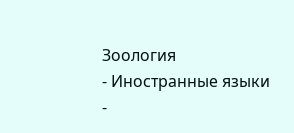Зоология
- Иностранные языки
-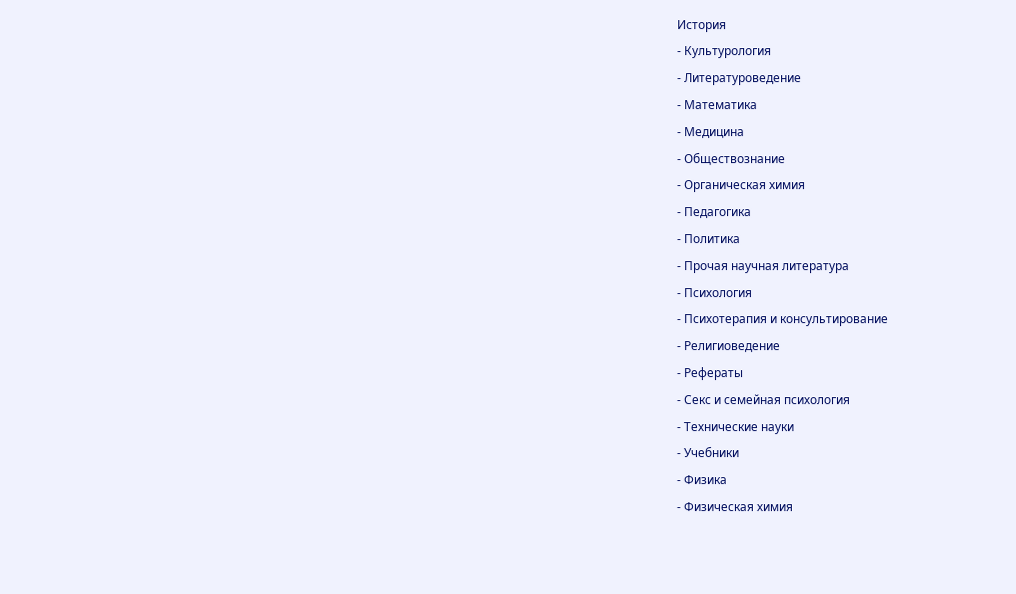История
- Культурология
- Литературоведение
- Математика
- Медицина
- Обществознание
- Органическая химия
- Педагогика
- Политика
- Прочая научная литература
- Психология
- Психотерапия и консультирование
- Религиоведение
- Рефераты
- Секс и семейная психология
- Технические науки
- Учебники
- Физика
- Физическая химия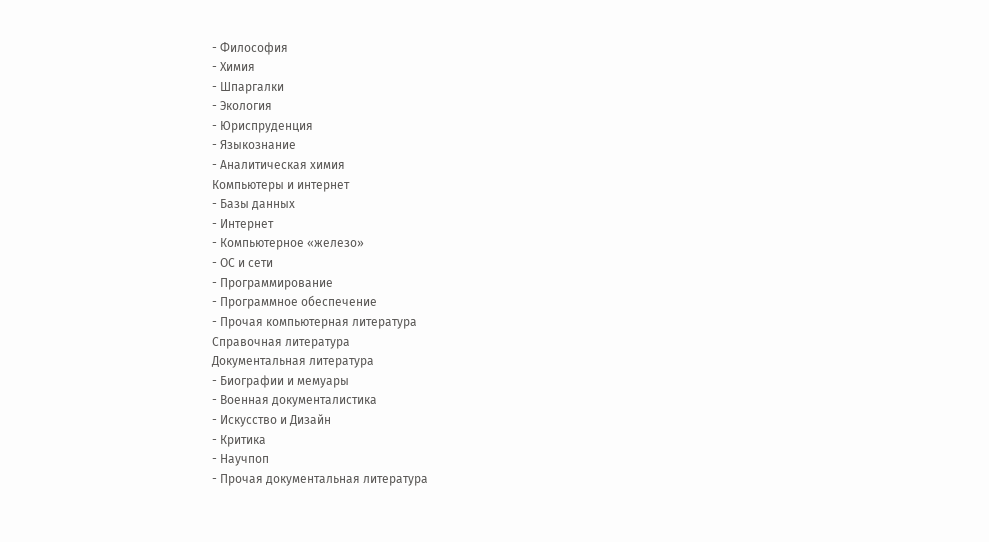- Философия
- Химия
- Шпаргалки
- Экология
- Юриспруденция
- Языкознание
- Аналитическая химия
Компьютеры и интернет
- Базы данных
- Интернет
- Компьютерное «железо»
- ОС и сети
- Программирование
- Программное обеспечение
- Прочая компьютерная литература
Справочная литература
Документальная литература
- Биографии и мемуары
- Военная документалистика
- Искусство и Дизайн
- Критика
- Научпоп
- Прочая документальная литература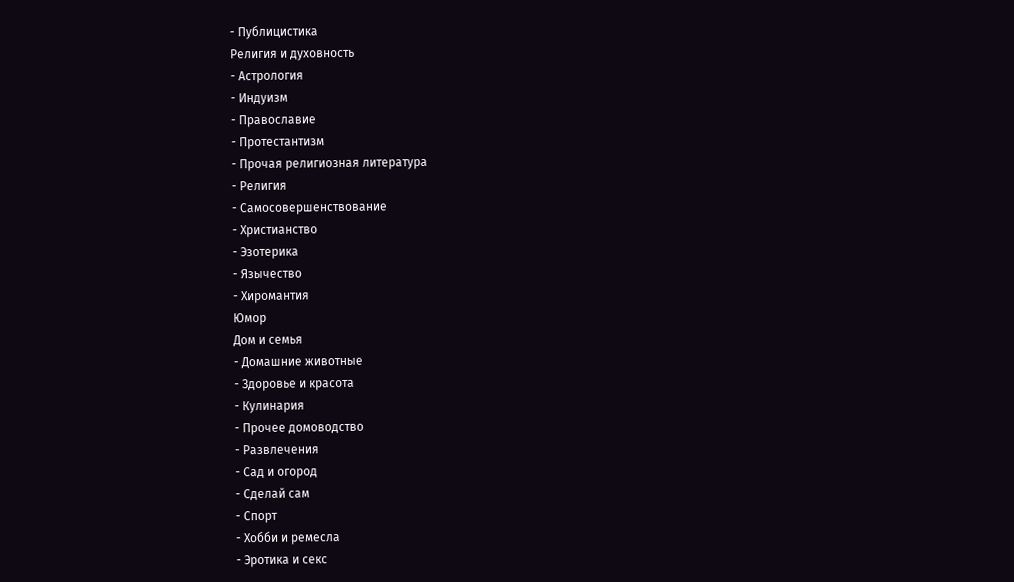- Публицистика
Религия и духовность
- Астрология
- Индуизм
- Православие
- Протестантизм
- Прочая религиозная литература
- Религия
- Самосовершенствование
- Христианство
- Эзотерика
- Язычество
- Хиромантия
Юмор
Дом и семья
- Домашние животные
- Здоровье и красота
- Кулинария
- Прочее домоводство
- Развлечения
- Сад и огород
- Сделай сам
- Спорт
- Хобби и ремесла
- Эротика и секс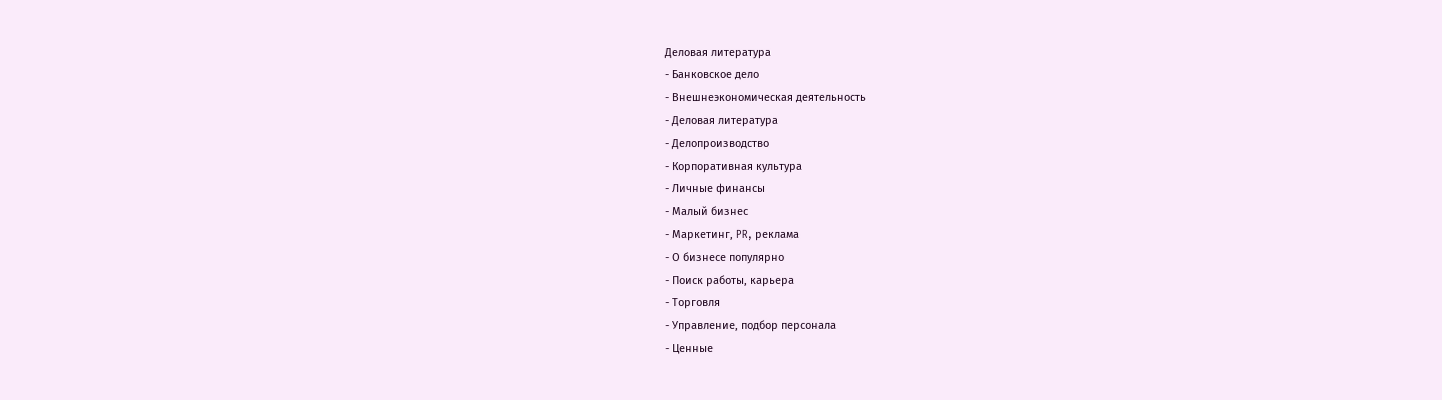Деловая литература
- Банковское дело
- Внешнеэкономическая деятельность
- Деловая литература
- Делопроизводство
- Корпоративная культура
- Личные финансы
- Малый бизнес
- Маркетинг, PR, реклама
- О бизнесе популярно
- Поиск работы, карьера
- Торговля
- Управление, подбор персонала
- Ценные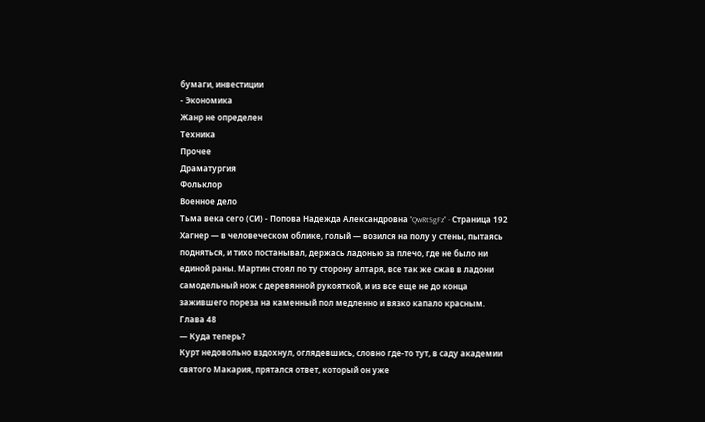бумаги, инвестиции
- Экономика
Жанр не определен
Техника
Прочее
Драматургия
Фольклор
Военное дело
Тьма века сего (СИ) - Попова Надежда Александровна "QwRtSgFz" - Страница 192
Хагнер — в человеческом облике, голый — возился на полу у стены, пытаясь подняться, и тихо постанывал, держась ладонью за плечо, где не было ни единой раны. Мартин стоял по ту сторону алтаря, все так же сжав в ладони самодельный нож с деревянной рукояткой, и из все еще не до конца зажившего пореза на каменный пол медленно и вязко капало красным.
Глава 48
— Куда теперь?
Курт недовольно вздохнул, оглядевшись, словно где-то тут, в саду академии святого Макария, прятался ответ, который он уже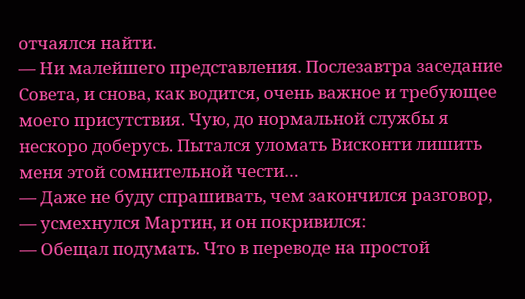отчаялся найти.
— Ни малейшего представления. Послезавтра заседание Совета, и снова, как водится, очень важное и требующее моего присутствия. Чую, до нормальной службы я нескоро доберусь. Пытался уломать Висконти лишить меня этой сомнительной чести…
— Даже не буду спрашивать, чем закончился разговор, — усмехнулся Мартин, и он покривился:
— Обещал подумать. Что в переводе на простой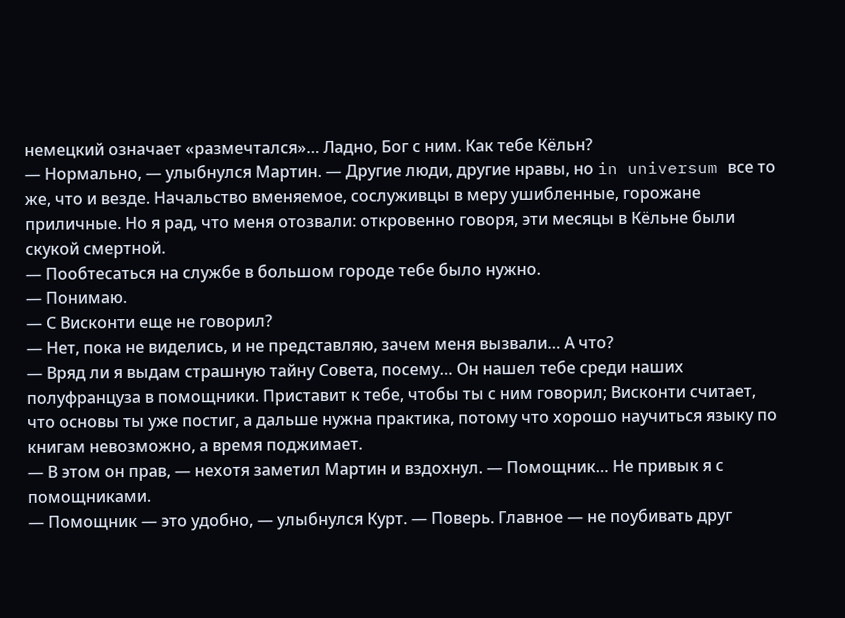немецкий означает «размечтался»… Ладно, Бог с ним. Как тебе Кёльн?
— Нормально, — улыбнулся Мартин. — Другие люди, другие нравы, но in universum все то же, что и везде. Начальство вменяемое, сослуживцы в меру ушибленные, горожане приличные. Но я рад, что меня отозвали: откровенно говоря, эти месяцы в Кёльне были скукой смертной.
— Пообтесаться на службе в большом городе тебе было нужно.
— Понимаю.
— С Висконти еще не говорил?
— Нет, пока не виделись, и не представляю, зачем меня вызвали… А что?
— Вряд ли я выдам страшную тайну Совета, посему… Он нашел тебе среди наших полуфранцуза в помощники. Приставит к тебе, чтобы ты с ним говорил; Висконти считает, что основы ты уже постиг, а дальше нужна практика, потому что хорошо научиться языку по книгам невозможно, а время поджимает.
— В этом он прав, — нехотя заметил Мартин и вздохнул. — Помощник… Не привык я с помощниками.
— Помощник — это удобно, — улыбнулся Курт. — Поверь. Главное — не поубивать друг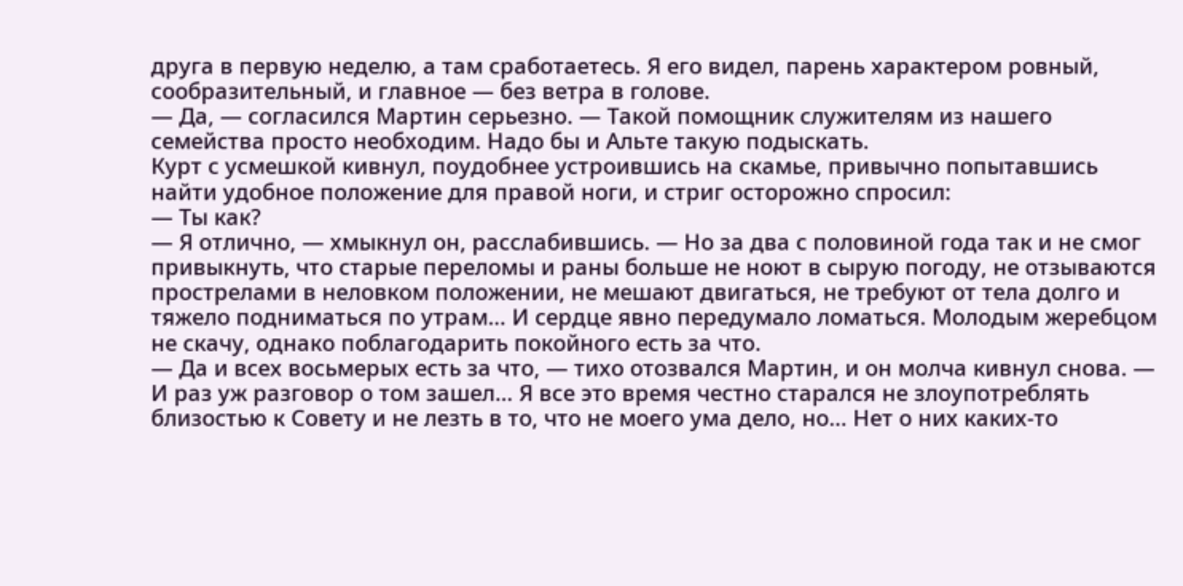друга в первую неделю, а там сработаетесь. Я его видел, парень характером ровный, сообразительный, и главное — без ветра в голове.
— Да, — согласился Мартин серьезно. — Такой помощник служителям из нашего семейства просто необходим. Надо бы и Альте такую подыскать.
Курт с усмешкой кивнул, поудобнее устроившись на скамье, привычно попытавшись найти удобное положение для правой ноги, и стриг осторожно спросил:
— Ты как?
— Я отлично, — хмыкнул он, расслабившись. — Но за два с половиной года так и не смог привыкнуть, что старые переломы и раны больше не ноют в сырую погоду, не отзываются прострелами в неловком положении, не мешают двигаться, не требуют от тела долго и тяжело подниматься по утрам… И сердце явно передумало ломаться. Молодым жеребцом не скачу, однако поблагодарить покойного есть за что.
— Да и всех восьмерых есть за что, — тихо отозвался Мартин, и он молча кивнул снова. — И раз уж разговор о том зашел… Я все это время честно старался не злоупотреблять близостью к Совету и не лезть в то, что не моего ума дело, но… Нет о них каких-то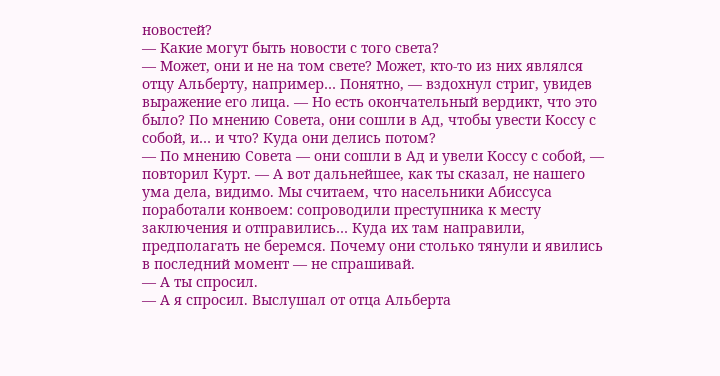новостей?
— Какие могут быть новости с того света?
— Может, они и не на том свете? Может, кто-то из них являлся отцу Альберту, например… Понятно, — вздохнул стриг, увидев выражение его лица. — Но есть окончательный вердикт, что это было? По мнению Совета, они сошли в Ад, чтобы увести Коссу с собой, и… и что? Куда они делись потом?
— По мнению Совета — они сошли в Ад и увели Коссу с собой, — повторил Курт. — А вот дальнейшее, как ты сказал, не нашего ума дела, видимо. Мы считаем, что насельники Абиссуса поработали конвоем: сопроводили преступника к месту заключения и отправились… Куда их там направили, предполагать не беремся. Почему они столько тянули и явились в последний момент — не спрашивай.
— А ты спросил.
— А я спросил. Выслушал от отца Альберта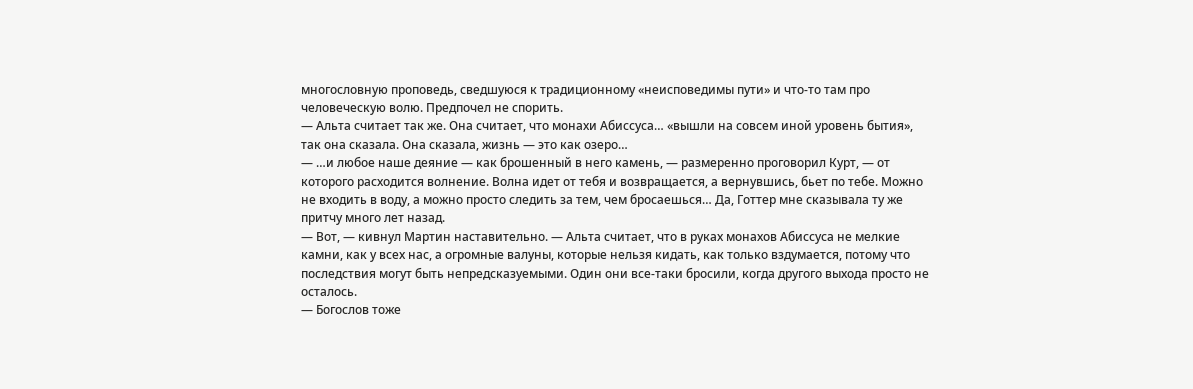многословную проповедь, сведшуюся к традиционному «неисповедимы пути» и что-то там про человеческую волю. Предпочел не спорить.
— Альта считает так же. Она считает, что монахи Абиссуса… «вышли на совсем иной уровень бытия», так она сказала. Она сказала, жизнь — это как озеро…
— …и любое наше деяние — как брошенный в него камень, — размеренно проговорил Курт, — от которого расходится волнение. Волна идет от тебя и возвращается, а вернувшись, бьет по тебе. Можно не входить в воду, а можно просто следить за тем, чем бросаешься… Да, Готтер мне сказывала ту же притчу много лет назад.
— Вот, — кивнул Мартин наставительно. — Альта считает, что в руках монахов Абиссуса не мелкие камни, как у всех нас, а огромные валуны, которые нельзя кидать, как только вздумается, потому что последствия могут быть непредсказуемыми. Один они все-таки бросили, когда другого выхода просто не осталось.
— Богослов тоже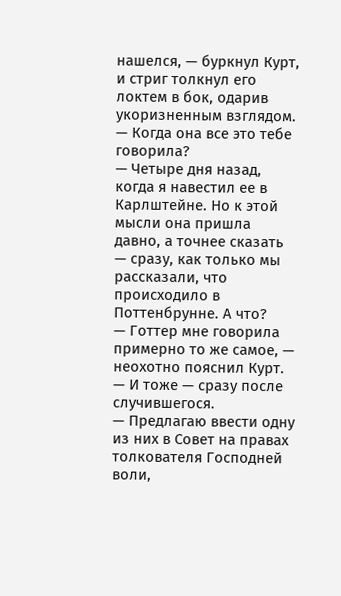нашелся, — буркнул Курт, и стриг толкнул его локтем в бок, одарив укоризненным взглядом. — Когда она все это тебе говорила?
— Четыре дня назад, когда я навестил ее в Карлштейне. Но к этой мысли она пришла давно, а точнее сказать — сразу, как только мы рассказали, что происходило в Поттенбрунне. А что?
— Готтер мне говорила примерно то же самое, — неохотно пояснил Курт. — И тоже — сразу после случившегося.
— Предлагаю ввести одну из них в Совет на правах толкователя Господней воли,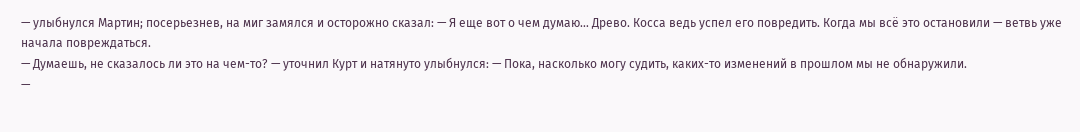— улыбнулся Мартин; посерьезнев, на миг замялся и осторожно сказал: — Я еще вот о чем думаю… Древо. Косса ведь успел его повредить. Когда мы всё это остановили — ветвь уже начала повреждаться.
— Думаешь, не сказалось ли это на чем-то? — уточнил Курт и натянуто улыбнулся: — Пока, насколько могу судить, каких-то изменений в прошлом мы не обнаружили.
—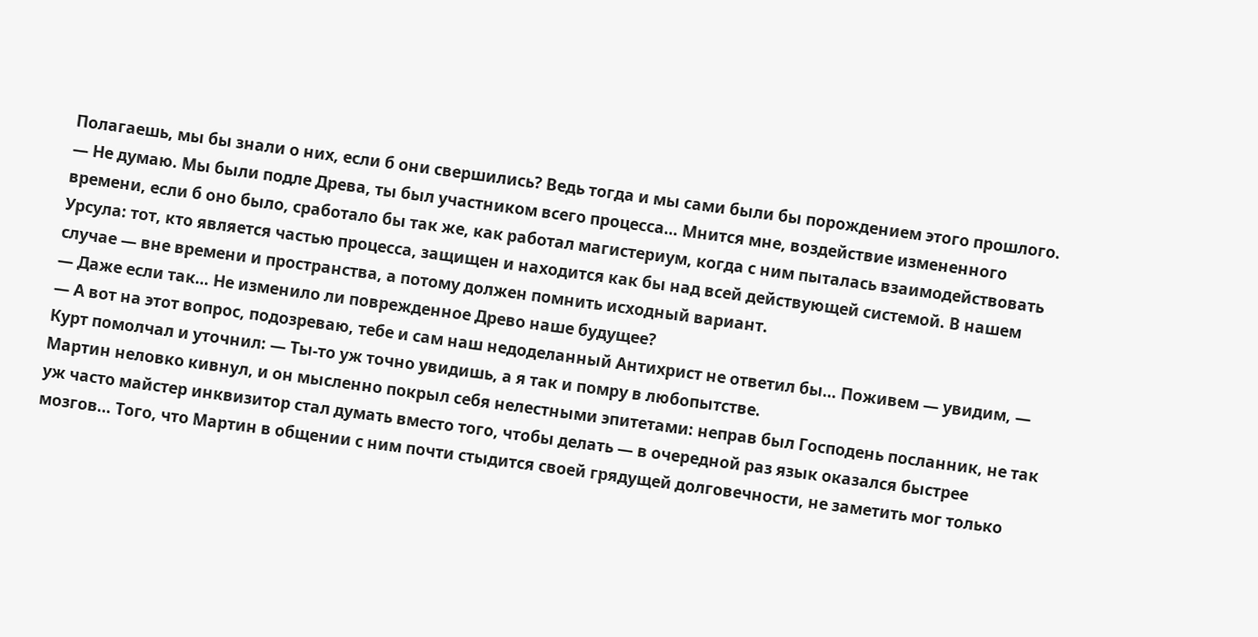Полагаешь, мы бы знали о них, если б они свершились? Ведь тогда и мы сами были бы порождением этого прошлого.
— Не думаю. Мы были подле Древа, ты был участником всего процесса… Мнится мне, воздействие измененного времени, если б оно было, сработало бы так же, как работал магистериум, когда с ним пыталась взаимодействовать Урсула: тот, кто является частью процесса, защищен и находится как бы над всей действующей системой. В нашем случае — вне времени и пространства, а потому должен помнить исходный вариант.
— Даже если так… Не изменило ли поврежденное Древо наше будущее?
— А вот на этот вопрос, подозреваю, тебе и сам наш недоделанный Антихрист не ответил бы… Поживем — увидим, — Курт помолчал и уточнил: — Ты-то уж точно увидишь, а я так и помру в любопытстве.
Мартин неловко кивнул, и он мысленно покрыл себя нелестными эпитетами: неправ был Господень посланник, не так уж часто майстер инквизитор стал думать вместо того, чтобы делать — в очередной раз язык оказался быстрее мозгов… Того, что Мартин в общении с ним почти стыдится своей грядущей долговечности, не заметить мог только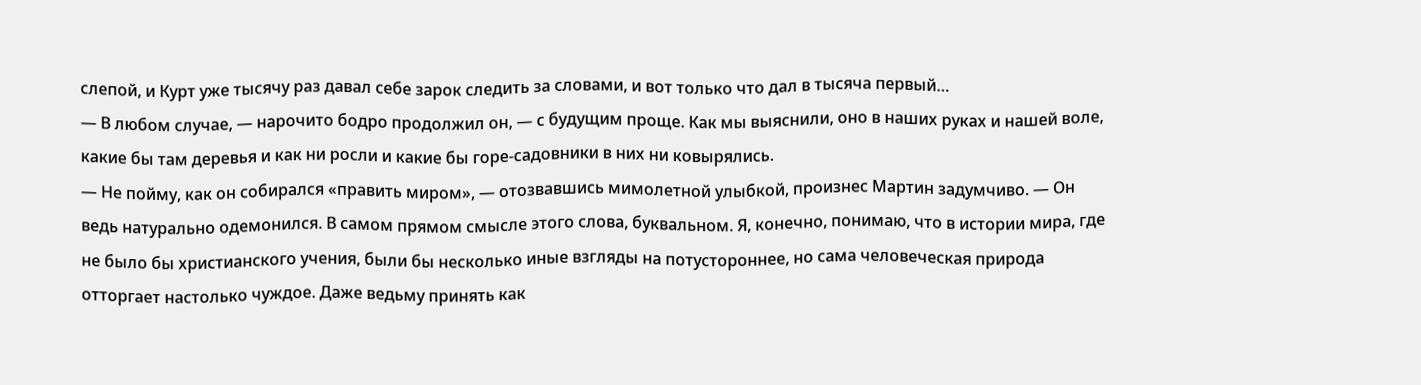слепой, и Курт уже тысячу раз давал себе зарок следить за словами, и вот только что дал в тысяча первый…
— В любом случае, — нарочито бодро продолжил он, — с будущим проще. Как мы выяснили, оно в наших руках и нашей воле, какие бы там деревья и как ни росли и какие бы горе-садовники в них ни ковырялись.
— Не пойму, как он собирался «править миром», — отозвавшись мимолетной улыбкой, произнес Мартин задумчиво. — Он ведь натурально одемонился. В самом прямом смысле этого слова, буквальном. Я, конечно, понимаю, что в истории мира, где не было бы христианского учения, были бы несколько иные взгляды на потустороннее, но сама человеческая природа отторгает настолько чуждое. Даже ведьму принять как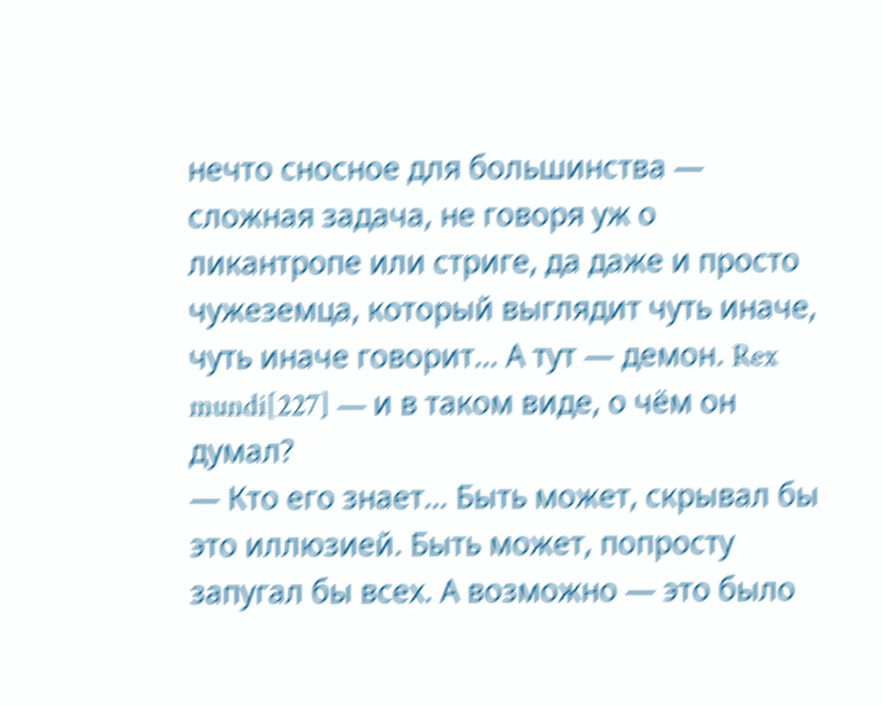нечто сносное для большинства — сложная задача, не говоря уж о ликантропе или стриге, да даже и просто чужеземца, который выглядит чуть иначе, чуть иначе говорит… А тут — демон. Rex mundi[227] — и в таком виде, о чём он думал?
— Кто его знает… Быть может, скрывал бы это иллюзией. Быть может, попросту запугал бы всех. А возможно — это было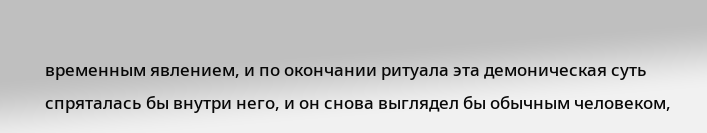временным явлением, и по окончании ритуала эта демоническая суть спряталась бы внутри него, и он снова выглядел бы обычным человеком,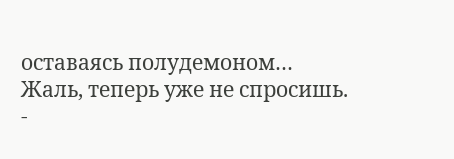оставаясь полудемоном… Жаль, теперь уже не спросишь.
-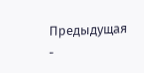Предыдущая
-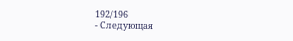192/196
- Следующая